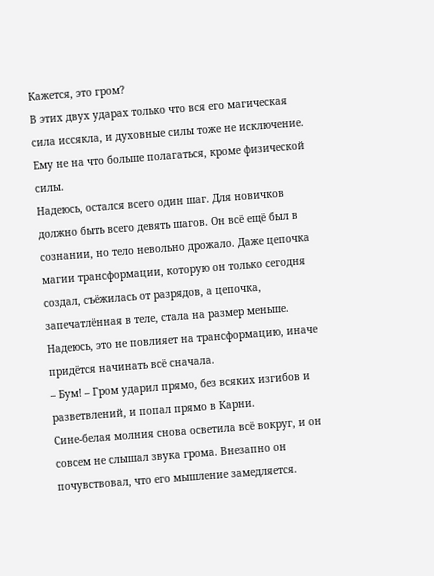Кажется, это гром?
В этих двух ударах только что вся его магическая сила иссякла, и духовные силы тоже не исключение. Ему не на что больше полагаться, кроме физической силы.
Надеюсь, остался всего один шаг. Для новичков должно быть всего девять шагов. Он всё ещё был в сознании, но тело невольно дрожало. Даже цепочка магии трансформации, которую он только сегодня создал, съёжилась от разрядов, а цепочка, запечатлённая в теле, стала на размер меньше.
Надеюсь, это не повлияет на трансформацию, иначе придётся начинать всё сначала.
– Бум! – Гром ударил прямо, без всяких изгибов и разветвлений, и попал прямо в Карни.
Сине-белая молния снова осветила всё вокруг, и он совсем не слышал звука грома. Внезапно он почувствовал, что его мышление замедляется.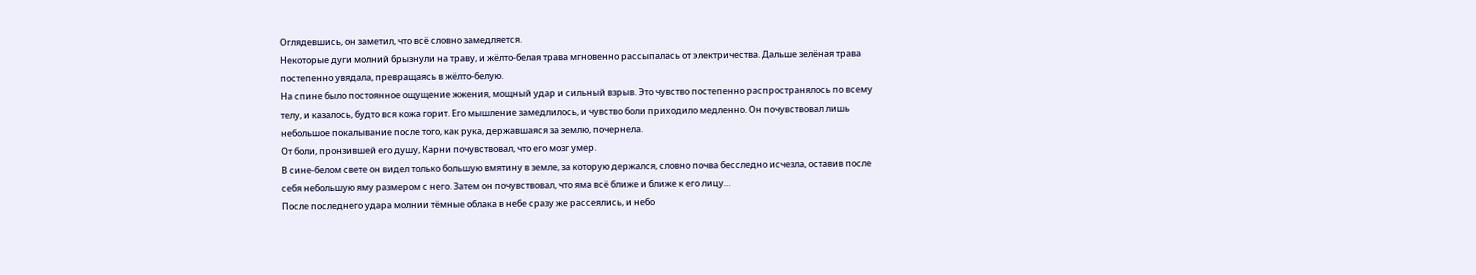Оглядевшись, он заметил, что всё словно замедляется.
Некоторые дуги молний брызнули на траву, и жёлто-белая трава мгновенно рассыпалась от электричества. Дальше зелёная трава постепенно увядала, превращаясь в жёлто-белую.
На спине было постоянное ощущение жжения, мощный удар и сильный взрыв. Это чувство постепенно распространялось по всему телу, и казалось, будто вся кожа горит. Его мышление замедлилось, и чувство боли приходило медленно. Он почувствовал лишь небольшое покалывание после того, как рука, державшаяся за землю, почернела.
От боли, пронзившей его душу, Карни почувствовал, что его мозг умер.
В сине-белом свете он видел только большую вмятину в земле, за которую держался, словно почва бесследно исчезла, оставив после себя небольшую яму размером с него. Затем он почувствовал, что яма всё ближе и ближе к его лицу…
После последнего удара молнии тёмные облака в небе сразу же рассеялись, и небо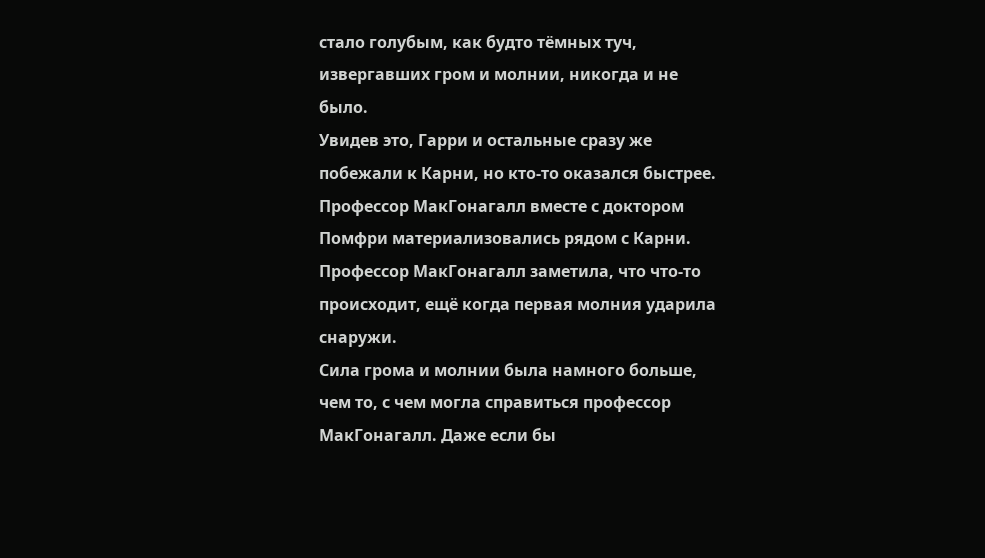стало голубым, как будто тёмных туч, извергавших гром и молнии, никогда и не было.
Увидев это, Гарри и остальные сразу же побежали к Карни, но кто-то оказался быстрее. Профессор МакГонагалл вместе с доктором Помфри материализовались рядом с Карни. Профессор МакГонагалл заметила, что что-то происходит, ещё когда первая молния ударила снаружи.
Сила грома и молнии была намного больше, чем то, с чем могла справиться профессор МакГонагалл. Даже если бы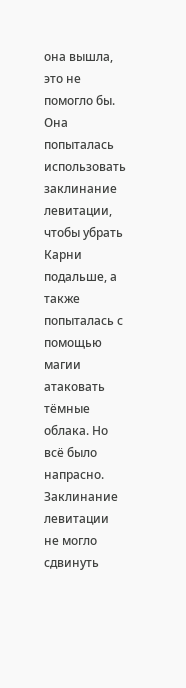она вышла, это не помогло бы. Она попыталась использовать заклинание левитации, чтобы убрать Карни подальше, а также попыталась с помощью магии атаковать тёмные облака. Но всё было напрасно. Заклинание левитации не могло сдвинуть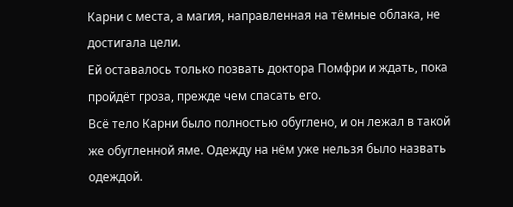Карни с места, а магия, направленная на тёмные облака, не достигала цели.
Ей оставалось только позвать доктора Помфри и ждать, пока пройдёт гроза, прежде чем спасать его.
Всё тело Карни было полностью обуглено, и он лежал в такой же обугленной яме. Одежду на нём уже нельзя было назвать одеждой.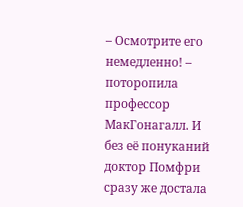– Осмотрите его немедленно! – поторопила профессор МакГонагалл. И без её понуканий доктор Помфри сразу же достала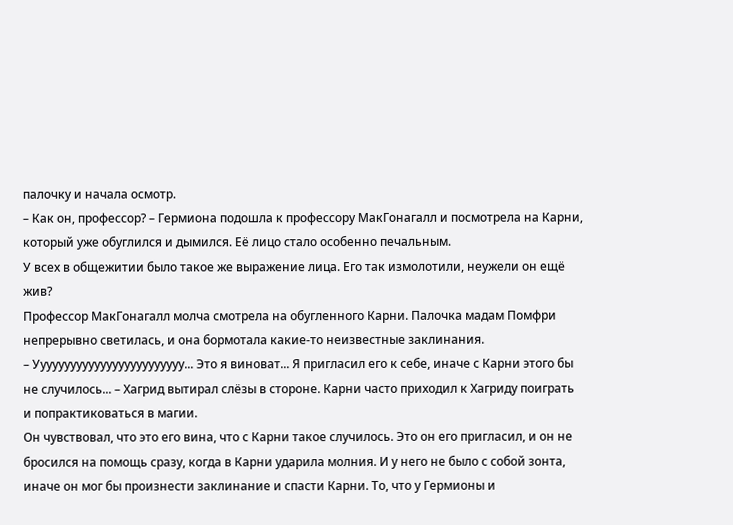палочку и начала осмотр.
– Как он, профессор? – Гермиона подошла к профессору МакГонагалл и посмотрела на Карни, который уже обуглился и дымился. Её лицо стало особенно печальным.
У всех в общежитии было такое же выражение лица. Его так измолотили, неужели он ещё жив?
Профессор МакГонагалл молча смотрела на обугленного Карни. Палочка мадам Помфри непрерывно светилась, и она бормотала какие-то неизвестные заклинания.
– Ууууууууууууууууууууууууу... Это я виноват... Я пригласил его к себе, иначе с Карни этого бы не случилось... – Хагрид вытирал слёзы в стороне. Карни часто приходил к Хагриду поиграть и попрактиковаться в магии.
Он чувствовал, что это его вина, что с Карни такое случилось. Это он его пригласил, и он не бросился на помощь сразу, когда в Карни ударила молния. И у него не было с собой зонта, иначе он мог бы произнести заклинание и спасти Карни. То, что у Гермионы и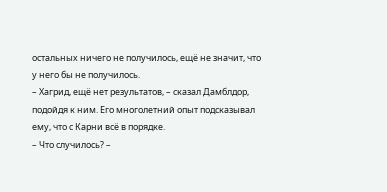остальных ничего не получилось, ещё не значит, что у него бы не получилось.
– Хагрид, ещё нет результатов, – сказал Дамблдор, подойдя к ним. Его многолетний опыт подсказывал ему, что с Карни всё в порядке.
– Что случилось? –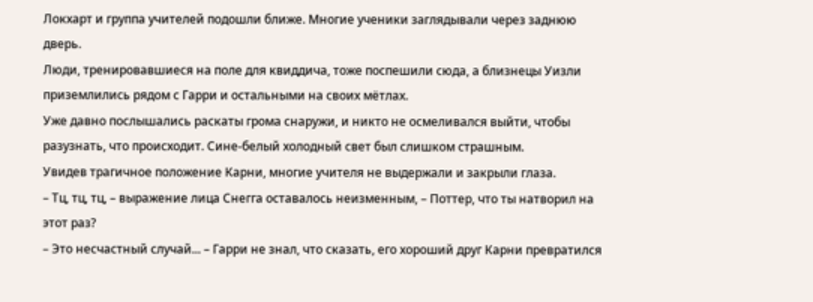Локхарт и группа учителей подошли ближе. Многие ученики заглядывали через заднюю дверь.
Люди, тренировавшиеся на поле для квиддича, тоже поспешили сюда, а близнецы Уизли приземлились рядом с Гарри и остальными на своих мётлах.
Уже давно послышались раскаты грома снаружи, и никто не осмеливался выйти, чтобы разузнать, что происходит. Сине-белый холодный свет был слишком страшным.
Увидев трагичное положение Карни, многие учителя не выдержали и закрыли глаза.
– Тц, тц, тц, – выражение лица Снегга оставалось неизменным, – Поттер, что ты натворил на этот раз?
– Это несчастный случай... – Гарри не знал, что сказать, его хороший друг Карни превратился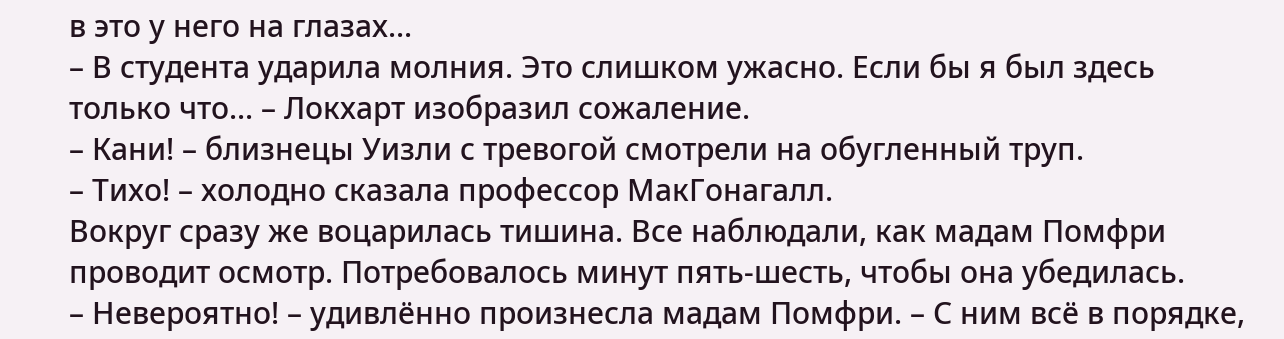в это у него на глазах...
– В студента ударила молния. Это слишком ужасно. Если бы я был здесь только что... – Локхарт изобразил сожаление.
– Кани! – близнецы Уизли с тревогой смотрели на обугленный труп.
– Тихо! – холодно сказала профессор МакГонагалл.
Вокруг сразу же воцарилась тишина. Все наблюдали, как мадам Помфри проводит осмотр. Потребовалось минут пять-шесть, чтобы она убедилась.
– Невероятно! – удивлённо произнесла мадам Помфри. – С ним всё в порядке,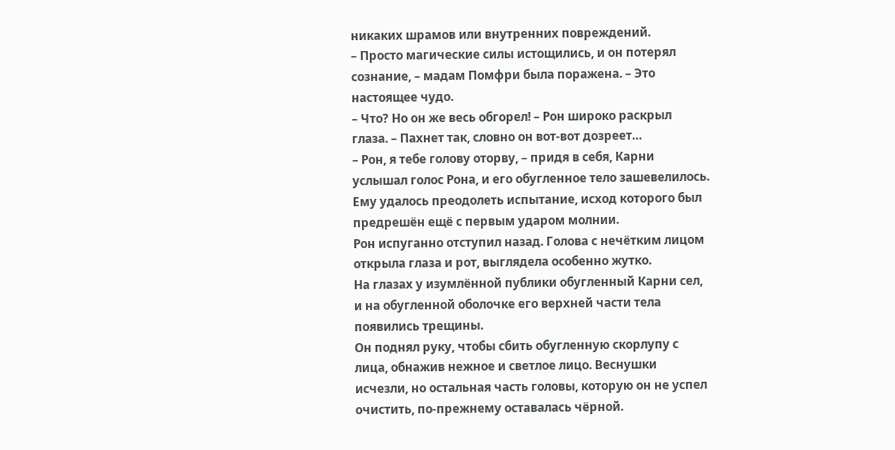никаких шрамов или внутренних повреждений.
– Просто магические силы истощились, и он потерял сознание, – мадам Помфри была поражена. – Это настоящее чудо.
– Что? Но он же весь обгорел! – Рон широко раскрыл глаза. – Пахнет так, словно он вот-вот дозреет…
– Рон, я тебе голову оторву, – придя в себя, Карни услышал голос Рона, и его обугленное тело зашевелилось.
Ему удалось преодолеть испытание, исход которого был предрешён ещё с первым ударом молнии.
Рон испуганно отступил назад. Голова с нечётким лицом открыла глаза и рот, выглядела особенно жутко.
На глазах у изумлённой публики обугленный Карни сел, и на обугленной оболочке его верхней части тела появились трещины.
Он поднял руку, чтобы сбить обугленную скорлупу с лица, обнажив нежное и светлое лицо. Веснушки исчезли, но остальная часть головы, которую он не успел очистить, по-прежнему оставалась чёрной.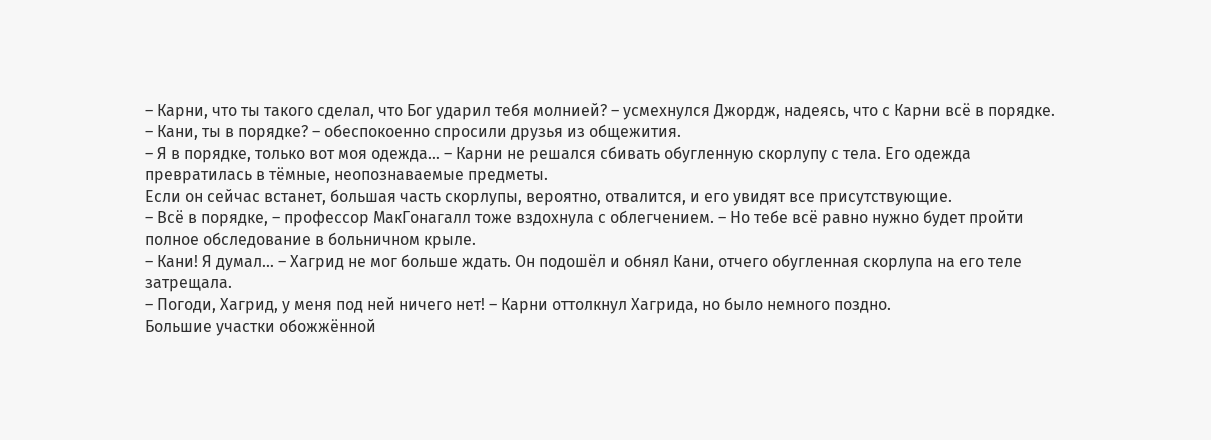– Карни, что ты такого сделал, что Бог ударил тебя молнией? – усмехнулся Джордж, надеясь, что с Карни всё в порядке.
– Кани, ты в порядке? – обеспокоенно спросили друзья из общежития.
– Я в порядке, только вот моя одежда… – Карни не решался сбивать обугленную скорлупу с тела. Его одежда превратилась в тёмные, неопознаваемые предметы.
Если он сейчас встанет, большая часть скорлупы, вероятно, отвалится, и его увидят все присутствующие.
– Всё в порядке, – профессор МакГонагалл тоже вздохнула с облегчением. – Но тебе всё равно нужно будет пройти полное обследование в больничном крыле.
– Кани! Я думал… – Хагрид не мог больше ждать. Он подошёл и обнял Кани, отчего обугленная скорлупа на его теле затрещала.
– Погоди, Хагрид, у меня под ней ничего нет! – Карни оттолкнул Хагрида, но было немного поздно.
Большие участки обожжённой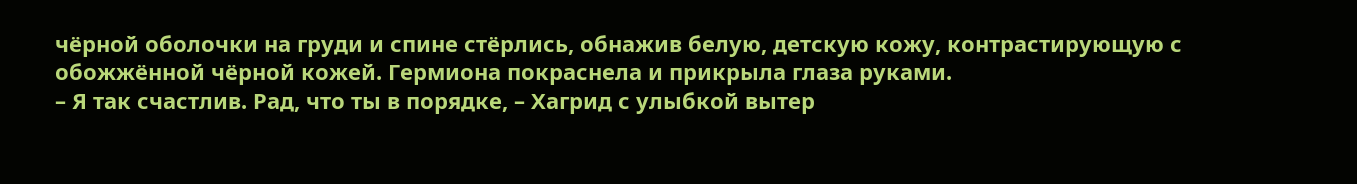чёрной оболочки на груди и спине стёрлись, обнажив белую, детскую кожу, контрастирующую с обожжённой чёрной кожей. Гермиона покраснела и прикрыла глаза руками.
– Я так счастлив. Рад, что ты в порядке, – Хагрид с улыбкой вытер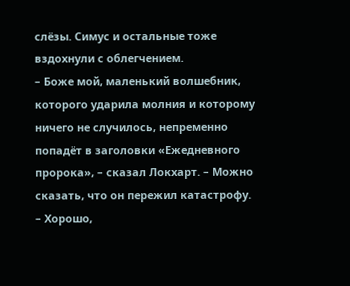слёзы. Симус и остальные тоже вздохнули с облегчением.
– Боже мой, маленький волшебник, которого ударила молния и которому ничего не случилось, непременно попадёт в заголовки «Ежедневного пророка», – сказал Локхарт. – Можно сказать, что он пережил катастрофу.
– Хорошо,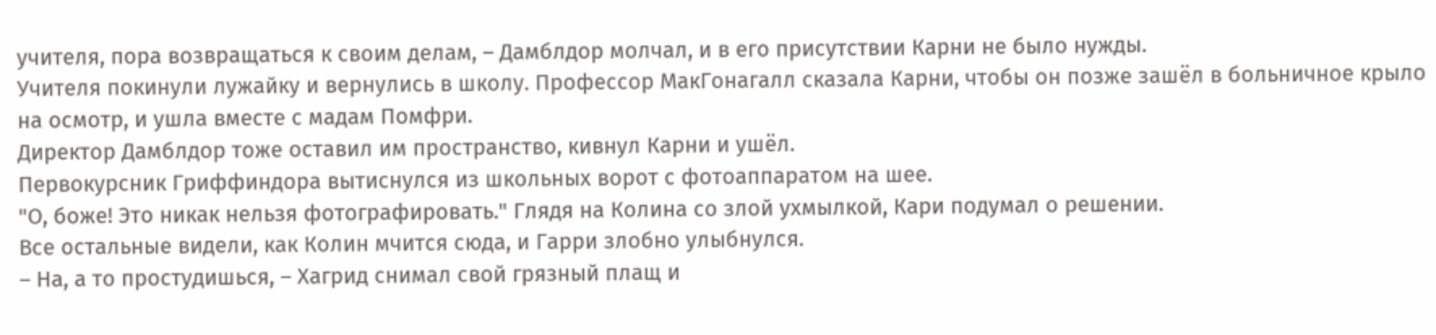учителя, пора возвращаться к своим делам, – Дамблдор молчал, и в его присутствии Карни не было нужды.
Учителя покинули лужайку и вернулись в школу. Профессор МакГонагалл сказала Карни, чтобы он позже зашёл в больничное крыло на осмотр, и ушла вместе с мадам Помфри.
Директор Дамблдор тоже оставил им пространство, кивнул Карни и ушёл.
Первокурсник Гриффиндора вытиснулся из школьных ворот с фотоаппаратом на шее.
"О, боже! Это никак нельзя фотографировать." Глядя на Колина со злой ухмылкой, Кари подумал о решении.
Все остальные видели, как Колин мчится сюда, и Гарри злобно улыбнулся.
– На, а то простудишься, – Хагрид снимал свой грязный плащ и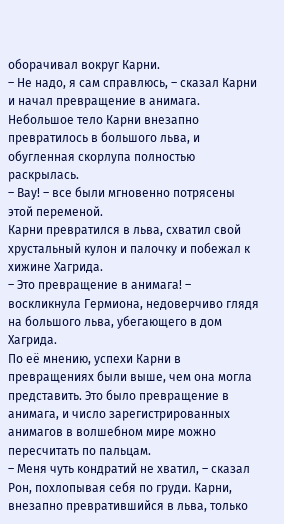оборачивал вокруг Карни.
– Не надо, я сам справлюсь, – сказал Карни и начал превращение в анимага. Небольшое тело Карни внезапно превратилось в большого льва, и обугленная скорлупа полностью раскрылась.
– Вау! – все были мгновенно потрясены этой переменой.
Карни превратился в льва, схватил свой хрустальный кулон и палочку и побежал к хижине Хагрида.
– Это превращение в анимага! – воскликнула Гермиона, недоверчиво глядя на большого льва, убегающего в дом Хагрида.
По её мнению, успехи Карни в превращениях были выше, чем она могла представить. Это было превращение в анимага, и число зарегистрированных анимагов в волшебном мире можно пересчитать по пальцам.
– Меня чуть кондратий не хватил, – сказал Рон, похлопывая себя по груди. Карни, внезапно превратившийся в льва, только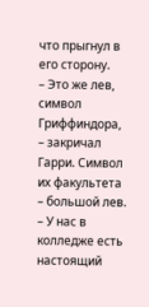что прыгнул в его сторону.
– Это же лев, символ Гриффиндора, – закричал Гарри. Символ их факультета – большой лев.
– У нас в колледже есть настоящий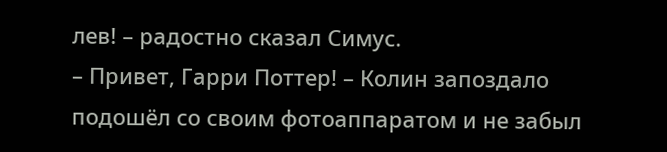лев! – радостно сказал Симус.
– Привет, Гарри Поттер! – Колин запоздало подошёл со своим фотоаппаратом и не забыл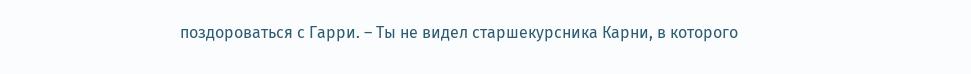поздороваться с Гарри. – Ты не видел старшекурсника Карни, в которого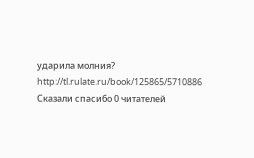ударила молния?
http://tl.rulate.ru/book/125865/5710886
Сказали спасибо 0 читателей